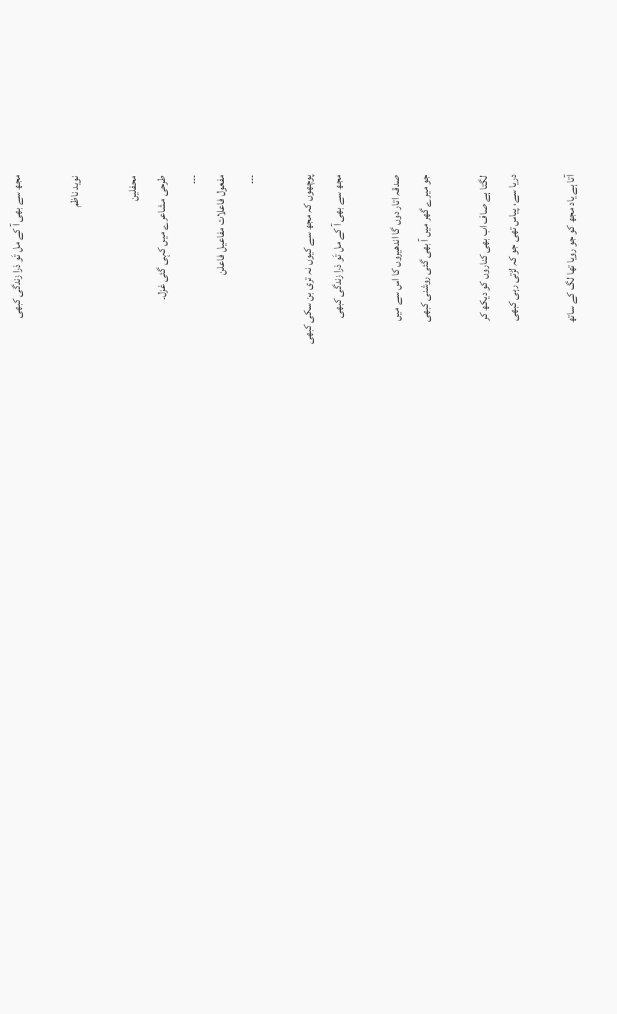مجھ سے بھی آ کے مل تَو ذرا زندگی کبھی

نوید ناظم

محفلین
طرحی مشاعرے میں کہی گئی غزل۔
۔۔۔
مفعول فاعلات مفاعیل فاعلن
۔۔۔

پوچھوں کہ مجھ سے کیوں نہ تری بن سکی کبھی
مجھ سے بھی آ کے مل تَو ذرا زندگی کبھی

صدقہ اتار دوں گا اندھیروں کا اس سے میں
جو میرے گھر میں آ بھی گئی روشنی کبھی

لگتا ہے صاف اب بھی کناروں کو دیکھ کر
دریا سے، پیاس تھی جو کہ لڑتی رہی کبھی

آتا ہے یاد مجھ کو جو رویا تھا لگ کے ساتھ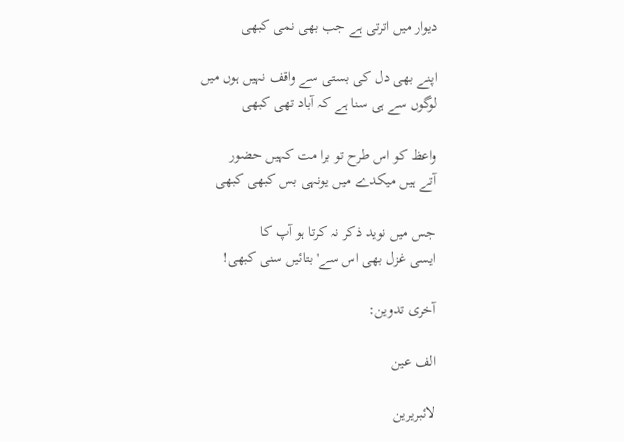دیوار میں اترتی ہے جب بھی نمی کبھی

اپنے بھی دل کی بستی سے واقف نہیں ہوں میں
لوگوں سے ہی سنا ہے کہ آباد تھی کبھی

واعظ کو اس طرح تو برا مت کہیں حضور
آتے ہیں میکدے میں یونہی بس کبھی کبھی

جس میں نوید ذکر نہ کرتا ہو آپ کا
ایسی غزل بھی اس سے' بتائیں سنی کبھی!

آخری تدوین:

الف عین

لائبریرین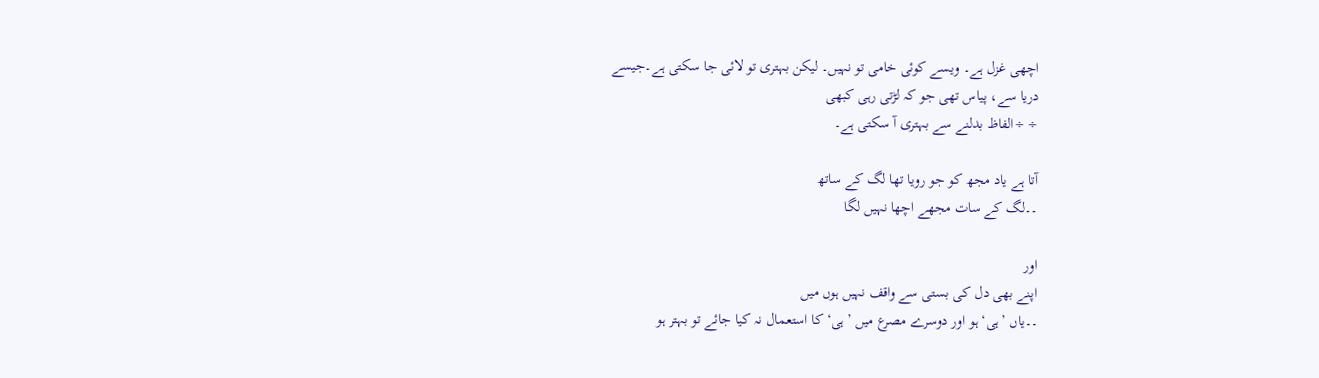اچھی غزل ہے۔ ویسے کوئی خامی تو نہیں۔ لیکن بہتری تو لائی جا سکتی ہے۔جیسے
دریا سے، پیاس تھی جو کہ لڑتی رہی کبھی
÷÷الفاظ بدلنے سے بہتری آ سکتی ہے۔

آتا ہے یاد مجھ کو جو رویا تھا لگ کے ساتھ
۔۔لگ کے سات مجھے اچھا نہیں لگا

اور
اپنے بھی دل کی بستی سے واقف نہیں ہوں میں
۔۔یاں ’ہی‘ ہو اور دوسرے مصرع میں ’ہی‘ کا استعمال نہ کیا جائے تو بہتر ہو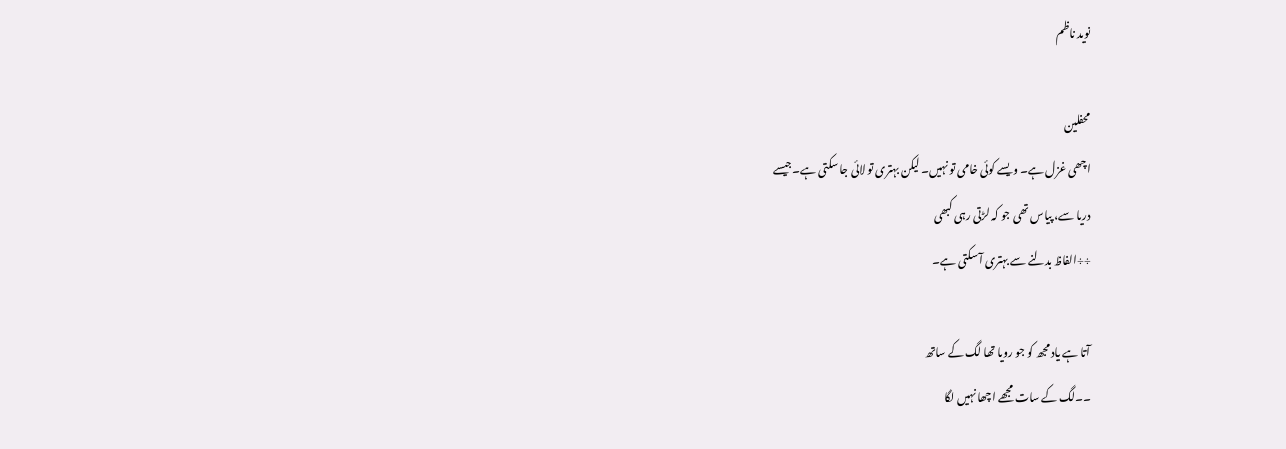نوید ناظم

محفلین
اچھی غزل ہے۔ ویسے کوئی خامی تو نہیں۔ لیکن بہتری تو لائی جا سکتی ہے۔جیسے
دریا سے، پیاس تھی جو کہ لڑتی رہی کبھی
÷÷الفاظ بدلنے سے بہتری آ سکتی ہے۔

آتا ہے یاد مجھ کو جو رویا تھا لگ کے ساتھ
۔۔لگ کے سات مجھے اچھا نہیں لگا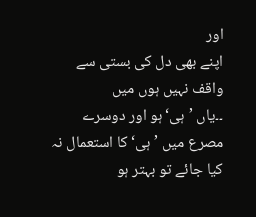اور
اپنے بھی دل کی بستی سے واقف نہیں ہوں میں
۔۔یاں ’ہی‘ ہو اور دوسرے مصرع میں ’ہی‘ کا استعمال نہ کیا جائے تو بہتر ہو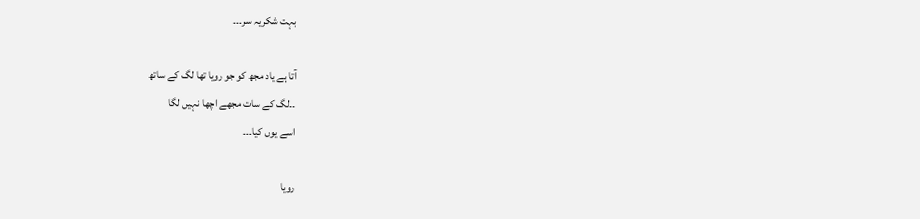بہت شکریہ سر۔۔۔

آتا ہے یاد مجھ کو جو رویا تھا لگ کے ساتھ
۔۔لگ کے سات مجھے اچھا نہیں لگا
اسے یوں کیا۔۔۔

رویا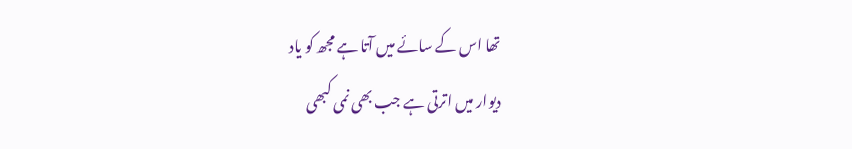تھا اس کے سائے میں آتا ہے مجھ کو یاد
دیوار میں اترتی ہے جب بھی نمی کبھی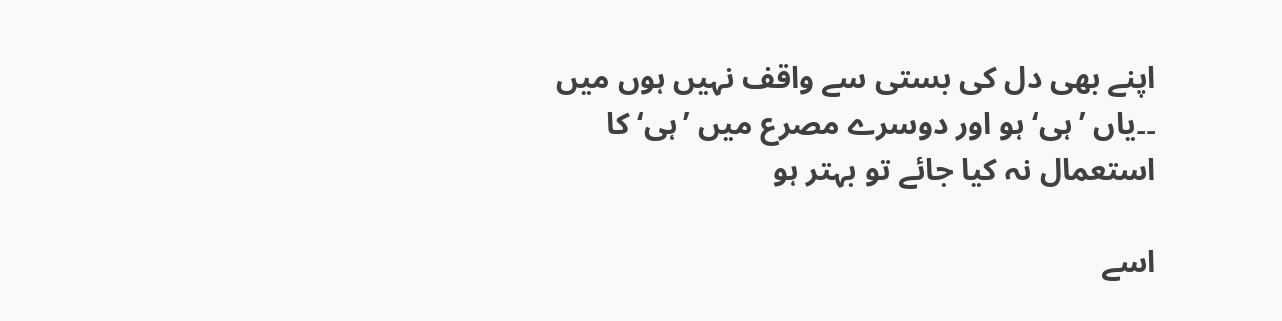اپنے بھی دل کی بستی سے واقف نہیں ہوں میں
۔۔یاں ’ہی‘ ہو اور دوسرے مصرع میں ’ہی‘ کا استعمال نہ کیا جائے تو بہتر ہو

اسے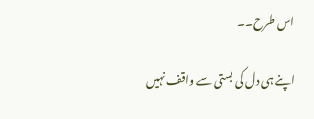اس طرح۔۔

اپنے ہی دل کی بستی سے واقف نہیں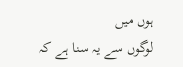ہوں میں
لوگوں سے یہ سنا ہے کہ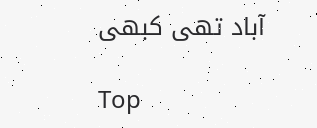آباد تھی کبھی

Top